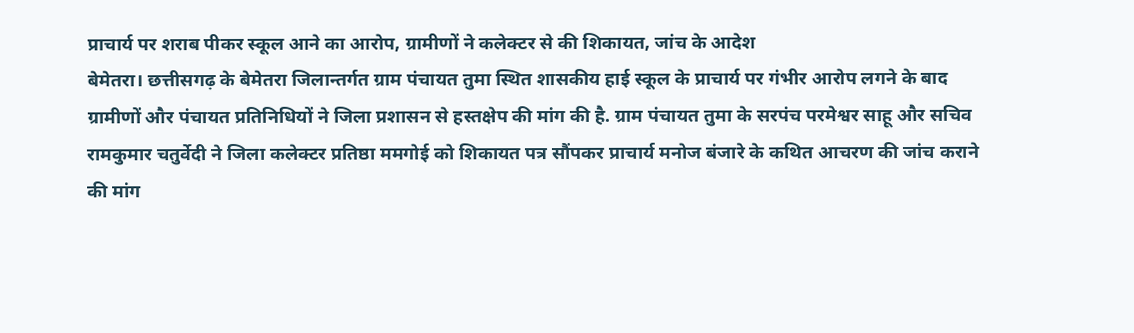प्राचार्य पर शराब पीकर स्कूल आने का आरोप, ग्रामीणों ने कलेक्टर से की शिकायत, जांच के आदेश
बेमेतरा। छत्तीसगढ़ के बेमेतरा जिलान्तर्गत ग्राम पंचायत तुमा स्थित शासकीय हाई स्कूल के प्राचार्य पर गंभीर आरोप लगने के बाद ग्रामीणों और पंचायत प्रतिनिधियों ने जिला प्रशासन से हस्तक्षेप की मांग की है. ग्राम पंचायत तुमा के सरपंच परमेश्वर साहू और सचिव रामकुमार चतुर्वेदी ने जिला कलेक्टर प्रतिष्ठा ममगोई को शिकायत पत्र सौंपकर प्राचार्य मनोज बंजारे के कथित आचरण की जांच कराने की मांग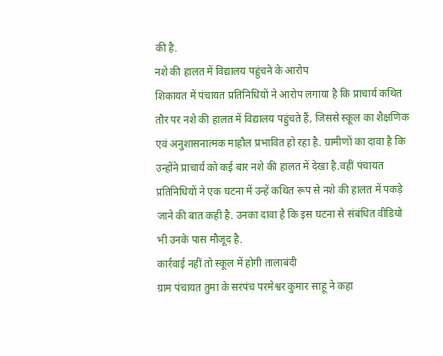की है.
नशे की हालत में विद्यालय पहुंचने के आरोप
शिकायत में पंचायत प्रतिनिधियों ने आरोप लगाया है कि प्राचार्य कथित तौर पर नशे की हालत में विद्यालय पहुंचते हैं, जिससे स्कूल का शैक्षणिक एवं अनुशासनात्मक माहौल प्रभावित हो रहा है. ग्रामीणों का दावा है कि उन्होंने प्राचार्य को कई बार नशे की हालत में देखा है.वहीं पंचायत प्रतिनिधियों ने एक घटना में उन्हें कथित रूप से नशे की हालत में पकड़े जाने की बात कही है. उनका दावा है कि इस घटना से संबंधित वीडियो भी उनके पास मौजूद है.
कार्रवाई नहीं तो स्कूल में होगी तालाबंदी
ग्राम पंचायत तुमा के सरपंच परमेश्वर कुमार साहू ने कहा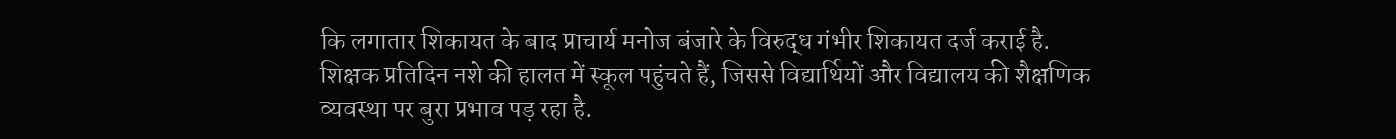कि लगातार शिकायत के बाद प्राचार्य मनोज बंजारे के विरुद्ध गंभीर शिकायत दर्ज कराई है. शिक्षक प्रतिदिन नशे की हालत में स्कूल पहुंचते हैं, जिससे विद्यार्थियों और विद्यालय की शैक्षणिक व्यवस्था पर बुरा प्रभाव पड़ रहा है.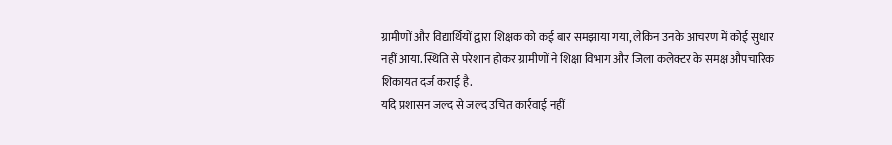ग्रामीणों और विद्यार्थियों द्वारा शिक्षक को कई बार समझाया गया, लेकिन उनके आचरण में कोई सुधार नहीं आया. स्थिति से परेशान होकर ग्रामीणों ने शिक्षा विभाग और जिला कलेक्टर के समक्ष औपचारिक शिकायत दर्ज कराई है.
यदि प्रशासन जल्द से जल्द उचित कार्रवाई नहीं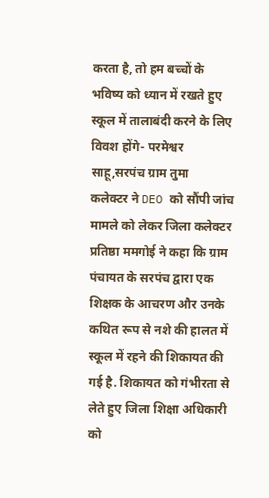करता है, तो हम बच्चों के भविष्य को ध्यान में रखते हुए स्कूल में तालाबंदी करने के लिए विवश होंगे- परमेश्वर साहू,सरपंच ग्राम तुमा
कलेक्टर ने DEO को सौंपी जांच
मामले को लेकर जिला कलेक्टर प्रतिष्ठा ममगोई ने कहा कि ग्राम पंचायत के सरपंच द्वारा एक शिक्षक के आचरण और उनके कथित रूप से नशे की हालत में स्कूल में रहने की शिकायत की गई है. शिकायत को गंभीरता से लेते हुए जिला शिक्षा अधिकारी को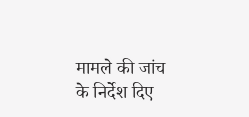मामले की जांच के निर्देश दिए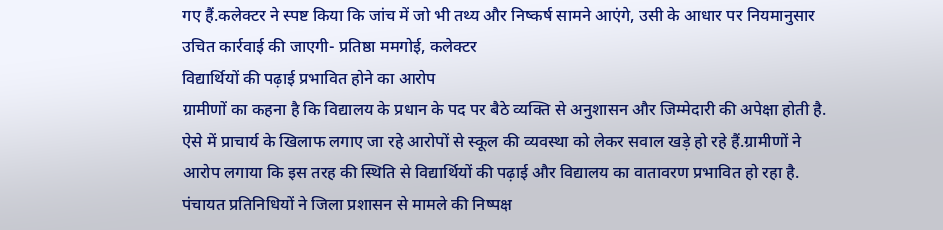गए हैं.कलेक्टर ने स्पष्ट किया कि जांच में जो भी तथ्य और निष्कर्ष सामने आएंगे, उसी के आधार पर नियमानुसार उचित कार्रवाई की जाएगी- प्रतिष्ठा ममगोई, कलेक्टर
विद्यार्थियों की पढ़ाई प्रभावित होने का आरोप
ग्रामीणों का कहना है कि विद्यालय के प्रधान के पद पर बैठे व्यक्ति से अनुशासन और जिम्मेदारी की अपेक्षा होती है. ऐसे में प्राचार्य के खिलाफ लगाए जा रहे आरोपों से स्कूल की व्यवस्था को लेकर सवाल खड़े हो रहे हैं.ग्रामीणों ने आरोप लगाया कि इस तरह की स्थिति से विद्यार्थियों की पढ़ाई और विद्यालय का वातावरण प्रभावित हो रहा है. पंचायत प्रतिनिधियों ने जिला प्रशासन से मामले की निष्पक्ष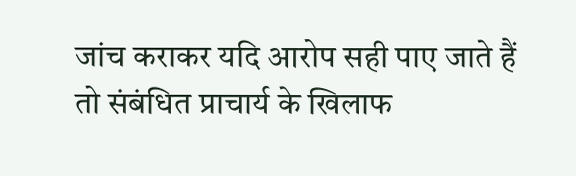जांच कराकर यदि आरोप सही पाए जाते हैं तो संबंधित प्राचार्य के खिलाफ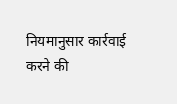नियमानुसार कार्रवाई करने की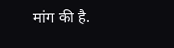मांग की है.